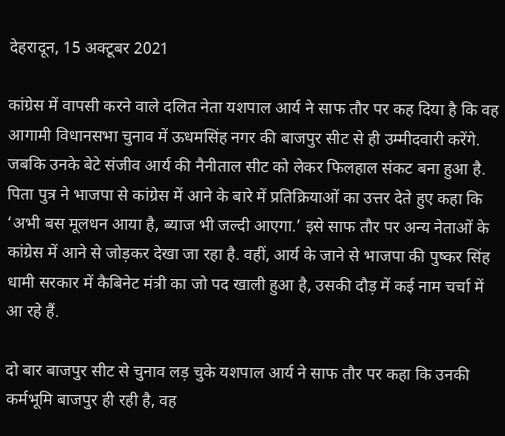देहरादून, 15 अक्टूबर 2021

कांग्रेस में वापसी करने वाले दलित नेता यशपाल आर्य ने साफ तौर पर कह दिया है कि वह आगामी विधानसभा चुनाव में ऊधमसिंह नगर की बाजपुर सीट से ही उम्मीदवारी करेंगे. जबकि उनके बेटे संजीव आर्य की नैनीताल सीट को लेकर फिलहाल संकट बना हुआ है. पिता पुत्र ने भाजपा से कांग्रेस में आने के बारे में प्रतिक्रियाओं का उत्तर देते हुए कहा कि ‘अभी बस मूलधन आया है, ब्याज भी जल्दी आएगा.’ इसे साफ तौर पर अन्य नेताओं के कांग्रेस में आने से जोड़कर देखा जा रहा है. वहीं, आर्य के जाने से भाजपा की पुष्कर सिंह धामी सरकार में कैबिनेट मंत्री का जो पद खाली हुआ है, उसकी दौड़ में कई नाम चर्चा में आ रहे हैं.

दो बार बाजपुर सीट से चुनाव लड़ चुके यशपाल आर्य ने साफ तौर पर कहा कि उनकी कर्मभूमि बाजपुर ही रही है, वह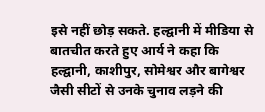इसे नहीं छोड़ सकते. हल्द्वानी में मीडिया से बातचीत करते हुए आर्य ने कहा कि हल्द्वानी, काशीपुर, सोमेश्वर और बागेश्वर जैसी सीटों से उनके चुनाव लड़ने की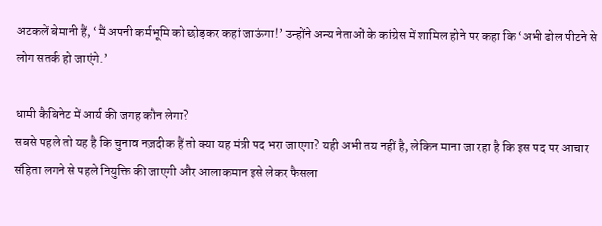अटकलें बेमानी हैं, ‘मैं अपनी कर्मभूमि को छोड़कर कहां जाऊंगा!’ उन्होंने अन्य नेताओं के कांग्रेस में शामिल होने पर कहा कि ‘अभी ढोल पीटने से लोग सतर्क हो जाएंगे.’

धामी कैबिनेट में आर्य की जगह कौन लेगा?
सबसे पहले तो यह है कि चुनाव नज़दीक हैं तो क्या यह मंत्री पद भरा जाएगा? यही अभी तय नहीं है, लेकिन माना जा रहा है कि इस पद पर आचार संहिता लगने से पहले नियुक्ति की जाएगी और आलाकमान इसे लेकर फैसला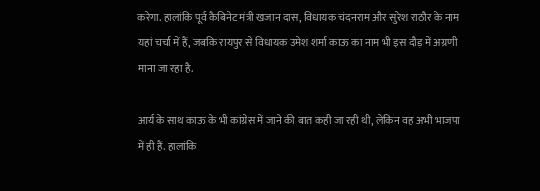करेगा. हालांकि पूर्व कैबिनेट मंत्री खजान दास, विधायक चंदनराम और सुरेश राठौर के नाम यहां चर्चा में हैं, जबकि रायपुर से विधायक उमेश शर्मा काऊ का नाम भी इस दौड़ में अग्रणी माना जा रहा है.

आर्य के साथ काऊ के भी कांग्रेस में जाने की बात कही जा रही थी, लेकिन वह अभी भाजपा में ही हैं. हालांकि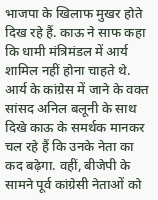भाजपा के खिलाफ मुखर होते दिख रहे हैं. काऊ ने साफ कहा कि धामी मंत्रिमंडल में आर्य शामिल नहीं होना चाहते थे. आर्य के कांग्रेस में जाने के वक्त सांसद अनिल बलूनी के साथ दिखे काऊ के समर्थक मानकर चल रहे हैं कि उनके नेता का कद बढ़ेगा. वहीं, बीजेपी के सामने पूर्व कांग्रेसी नेताओं को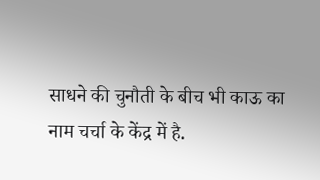साधने की चुनौती के बीच भी काऊ का नाम चर्चा के केंद्र में है.